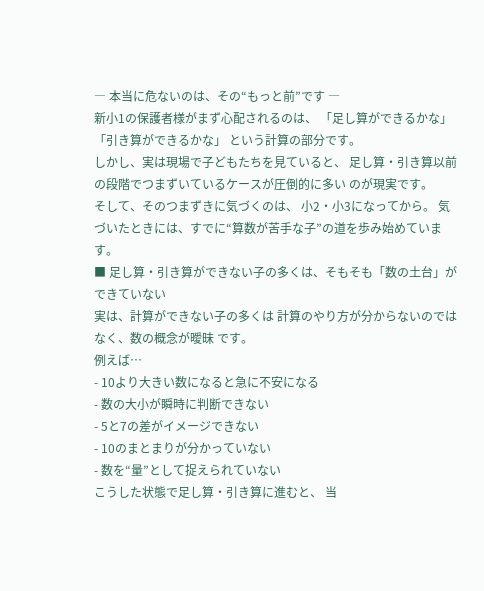― 本当に危ないのは、その“もっと前”です ―
新小1の保護者様がまず心配されるのは、 「足し算ができるかな」 「引き算ができるかな」 という計算の部分です。
しかし、実は現場で子どもたちを見ていると、 足し算・引き算以前の段階でつまずいているケースが圧倒的に多い のが現実です。
そして、そのつまずきに気づくのは、 小2・小3になってから。 気づいたときには、すでに“算数が苦手な子”の道を歩み始めています。
■ 足し算・引き算ができない子の多くは、そもそも「数の土台」ができていない
実は、計算ができない子の多くは 計算のやり方が分からないのではなく、数の概念が曖昧 です。
例えば…
- 10より大きい数になると急に不安になる
- 数の大小が瞬時に判断できない
- 5と7の差がイメージできない
- 10のまとまりが分かっていない
- 数を“量”として捉えられていない
こうした状態で足し算・引き算に進むと、 当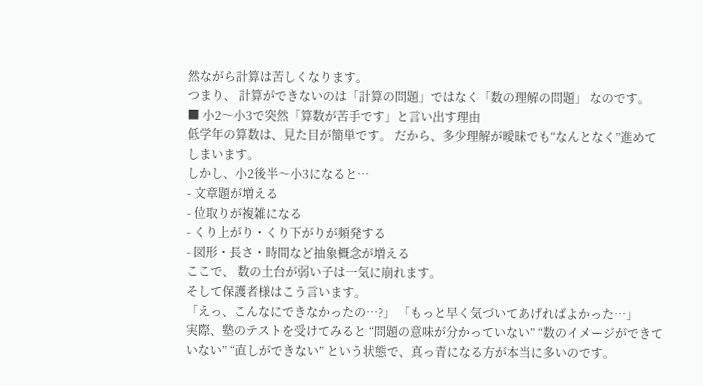然ながら計算は苦しくなります。
つまり、 計算ができないのは「計算の問題」ではなく「数の理解の問題」 なのです。
■ 小2〜小3で突然「算数が苦手です」と言い出す理由
低学年の算数は、見た目が簡単です。 だから、多少理解が曖昧でも“なんとなく”進めてしまいます。
しかし、小2後半〜小3になると…
- 文章題が増える
- 位取りが複雑になる
- くり上がり・くり下がりが頻発する
- 図形・長さ・時間など抽象概念が増える
ここで、 数の土台が弱い子は一気に崩れます。
そして保護者様はこう言います。
「えっ、こんなにできなかったの…?」 「もっと早く気づいてあげればよかった…」
実際、塾のテストを受けてみると “問題の意味が分かっていない” “数のイメージができていない” “直しができない” という状態で、真っ青になる方が本当に多いのです。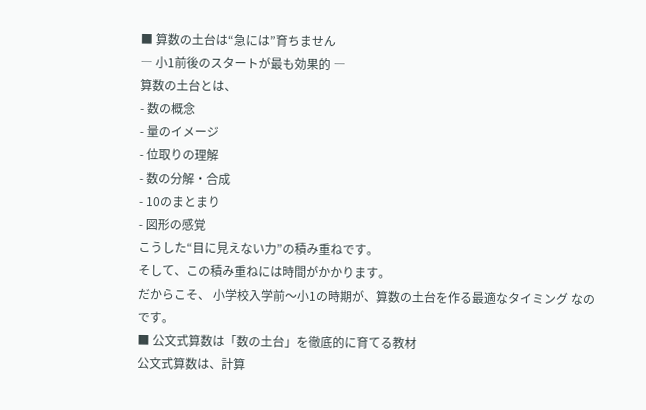■ 算数の土台は“急には”育ちません
― 小1前後のスタートが最も効果的 ―
算数の土台とは、
- 数の概念
- 量のイメージ
- 位取りの理解
- 数の分解・合成
- 10のまとまり
- 図形の感覚
こうした“目に見えない力”の積み重ねです。
そして、この積み重ねには時間がかかります。
だからこそ、 小学校入学前〜小1の時期が、算数の土台を作る最適なタイミング なのです。
■ 公文式算数は「数の土台」を徹底的に育てる教材
公文式算数は、計算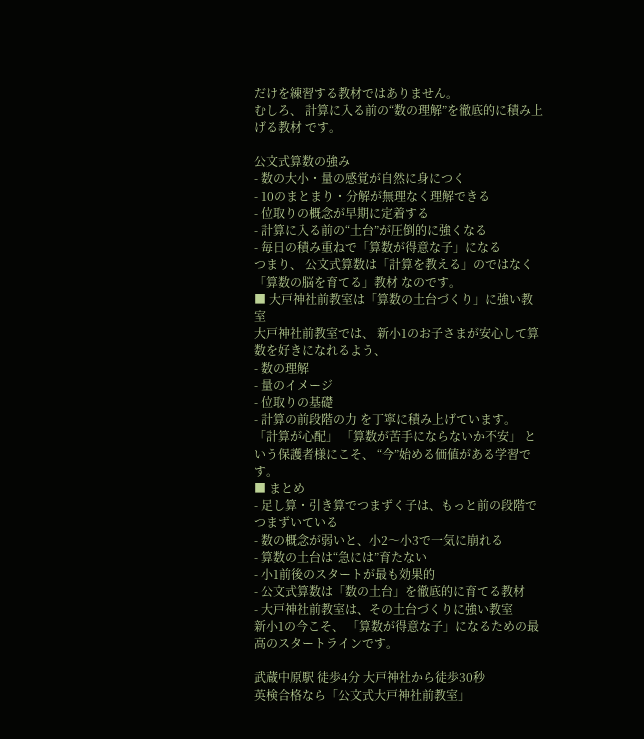だけを練習する教材ではありません。
むしろ、 計算に入る前の“数の理解”を徹底的に積み上げる教材 です。

公文式算数の強み
- 数の大小・量の感覚が自然に身につく
- 10のまとまり・分解が無理なく理解できる
- 位取りの概念が早期に定着する
- 計算に入る前の“土台”が圧倒的に強くなる
- 毎日の積み重ねで「算数が得意な子」になる
つまり、 公文式算数は「計算を教える」のではなく「算数の脳を育てる」教材 なのです。
■ 大戸神社前教室は「算数の土台づくり」に強い教室
大戸神社前教室では、 新小1のお子さまが安心して算数を好きになれるよう、
- 数の理解
- 量のイメージ
- 位取りの基礎
- 計算の前段階の力 を丁寧に積み上げています。
「計算が心配」 「算数が苦手にならないか不安」 という保護者様にこそ、 “今”始める価値がある学習です。
■ まとめ
- 足し算・引き算でつまずく子は、もっと前の段階でつまずいている
- 数の概念が弱いと、小2〜小3で一気に崩れる
- 算数の土台は“急には”育たない
- 小1前後のスタートが最も効果的
- 公文式算数は「数の土台」を徹底的に育てる教材
- 大戸神社前教室は、その土台づくりに強い教室
新小1の今こそ、 「算数が得意な子」になるための最高のスタートラインです。

武蔵中原駅 徒歩4分 大戸神社から徒歩30秒
英検合格なら「公文式大戸神社前教室」